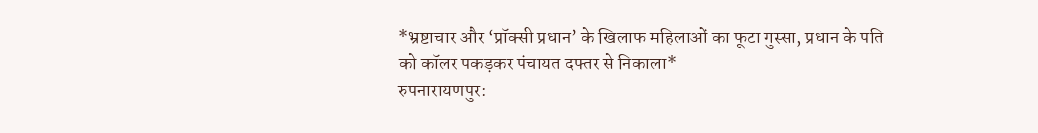*भ्रष्टाचार और ‘प्रॉक्सी प्रधान’ के खिलाफ महिलाओं का फूटा गुस्सा, प्रधान के पति को कॉलर पकड़कर पंचायत दफ्तर से निकाला*
रुपनारायणपुर: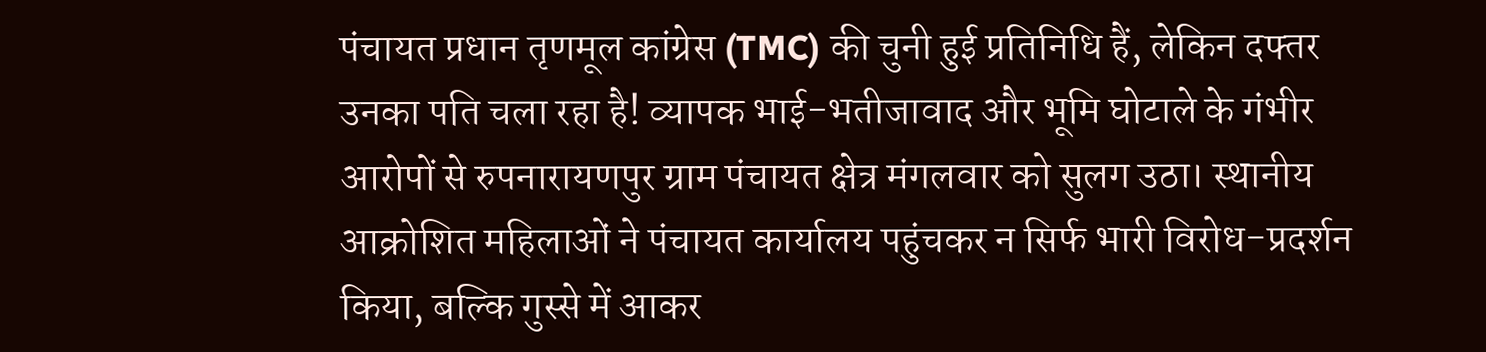पंचायत प्रधान तृणमूल कांग्रेस (TMC) की चुनी हुई प्रतिनिधि हैं, लेकिन दफ्तर उनका पति चला रहा है! व्यापक भाई-भतीजावाद और भूमि घोटाले के गंभीर आरोपों से रुपनारायणपुर ग्राम पंचायत क्षेत्र मंगलवार को सुलग उठा। स्थानीय आक्रोशित महिलाओं ने पंचायत कार्यालय पहुंचकर न सिर्फ भारी विरोध-प्रदर्शन किया, बल्कि गुस्से में आकर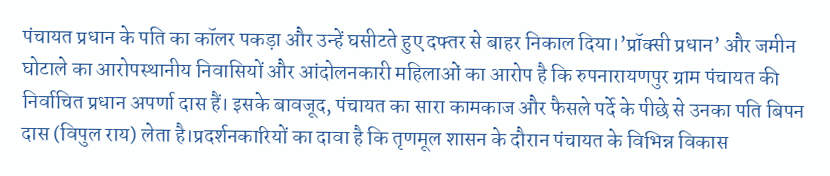पंचायत प्रधान के पति का कॉलर पकड़ा और उन्हें घसीटते हुए दफ्तर से बाहर निकाल दिया।’प्रॉक्सी प्रधान’ और जमीन घोटाले का आरोपस्थानीय निवासियों और आंदोलनकारी महिलाओं का आरोप है कि रुपनारायणपुर ग्राम पंचायत की निर्वाचित प्रधान अपर्णा दास हैं। इसके बावजूद, पंचायत का सारा कामकाज और फैसले पर्दे के पीछे से उनका पति बिपन दास (विपुल राय) लेता है।प्रदर्शनकारियों का दावा है कि तृणमूल शासन के दौरान पंचायत के विभिन्न विकास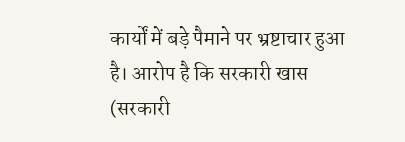कार्यों में बड़े पैमाने पर भ्रष्टाचार हुआ है। आरोप है कि सरकारी खास (सरकारी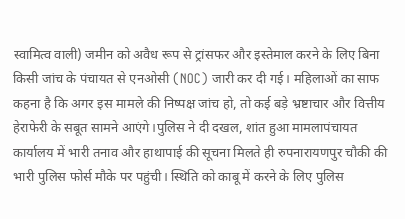स्वामित्व वाली) जमीन को अवैध रूप से ट्रांसफर और इस्तेमाल करने के लिए बिना किसी जांच के पंचायत से एनओसी (NOC) जारी कर दी गई। महिलाओं का साफ कहना है कि अगर इस मामले की निष्पक्ष जांच हो, तो कई बड़े भ्रष्टाचार और वित्तीय हेराफेरी के सबूत सामने आएंगे।पुलिस ने दी दखल, शांत हुआ मामलापंचायत कार्यालय में भारी तनाव और हाथापाई की सूचना मिलते ही रुपनारायणपुर चौकी की भारी पुलिस फोर्स मौके पर पहुंची। स्थिति को काबू में करने के लिए पुलिस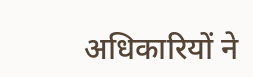अधिकारियों ने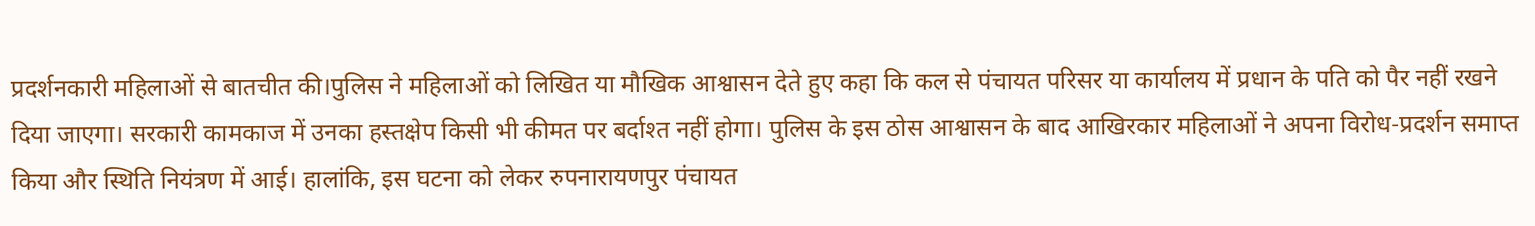प्रदर्शनकारी महिलाओं से बातचीत की।पुलिस ने महिलाओं को लिखित या मौखिक आश्वासन देते हुए कहा कि कल से पंचायत परिसर या कार्यालय में प्रधान के पति को पैर नहीं रखने दिया जाएगा। सरकारी कामकाज में उनका हस्तक्षेप किसी भी कीमत पर बर्दाश्त नहीं होगा। पुलिस के इस ठोस आश्वासन के बाद आखिरकार महिलाओं ने अपना विरोध-प्रदर्शन समाप्त किया और स्थिति नियंत्रण में आई। हालांकि, इस घटना को लेकर रुपनारायणपुर पंचायत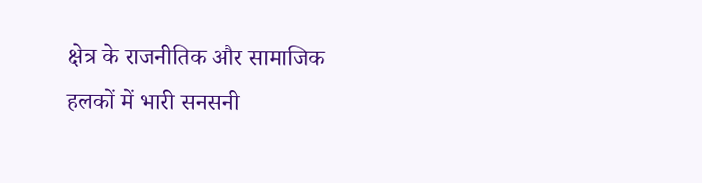क्षेत्र के राजनीतिक और सामाजिक हलकों में भारी सनसनी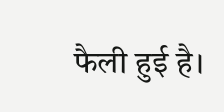फैली हुई है।